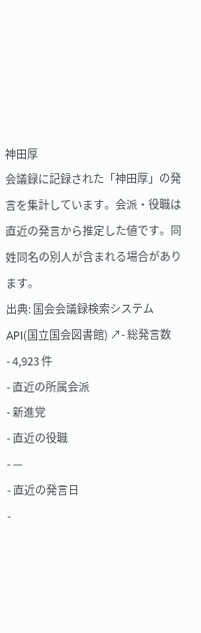神田厚
会議録に記録された「神田厚」の発言を集計しています。会派・役職は直近の発言から推定した値です。同姓同名の別人が含まれる場合があります。
出典: 国会会議録検索システム API(国立国会図書館) ↗- 総発言数
- 4,923 件
- 直近の所属会派
- 新進党
- 直近の役職
- —
- 直近の発言日
-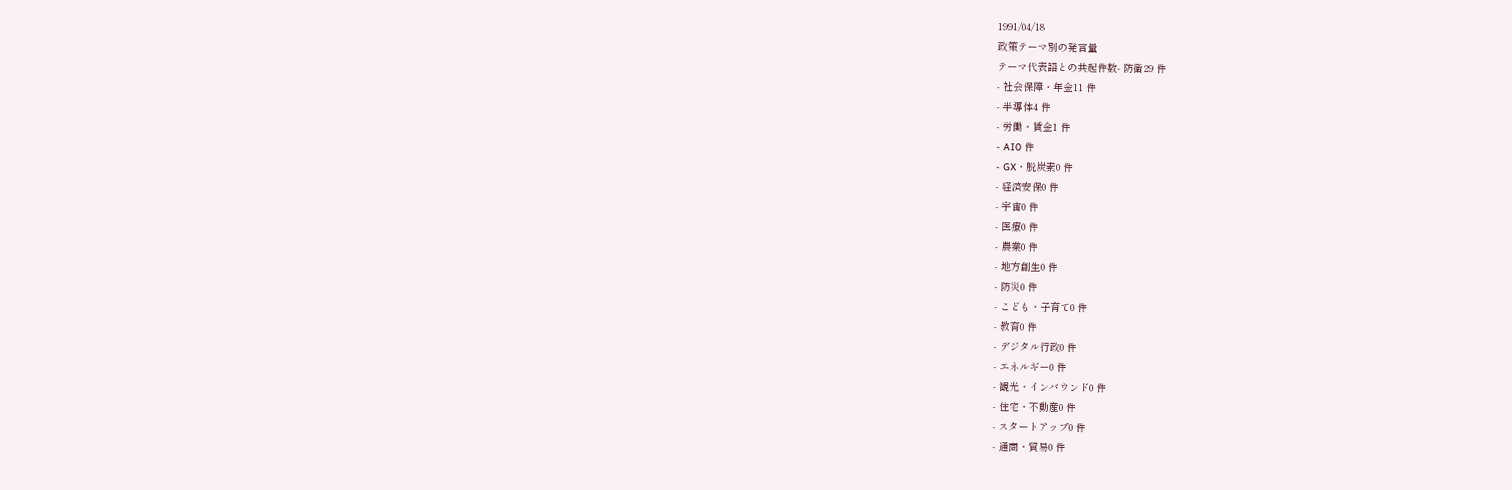1991/04/18
政策テーマ別の発言量
テーマ代表語との共起件数- 防衛29 件
- 社会保障・年金11 件
- 半導体4 件
- 労働・賃金1 件
- AI0 件
- GX・脱炭素0 件
- 経済安保0 件
- 宇宙0 件
- 医療0 件
- 農業0 件
- 地方創生0 件
- 防災0 件
- こども・子育て0 件
- 教育0 件
- デジタル行政0 件
- エネルギー0 件
- 観光・インバウンド0 件
- 住宅・不動産0 件
- スタートアップ0 件
- 通商・貿易0 件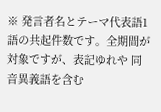※ 発言者名とテーマ代表語1語の共起件数です。全期間が対象ですが、表記ゆれや 同音異義語を含む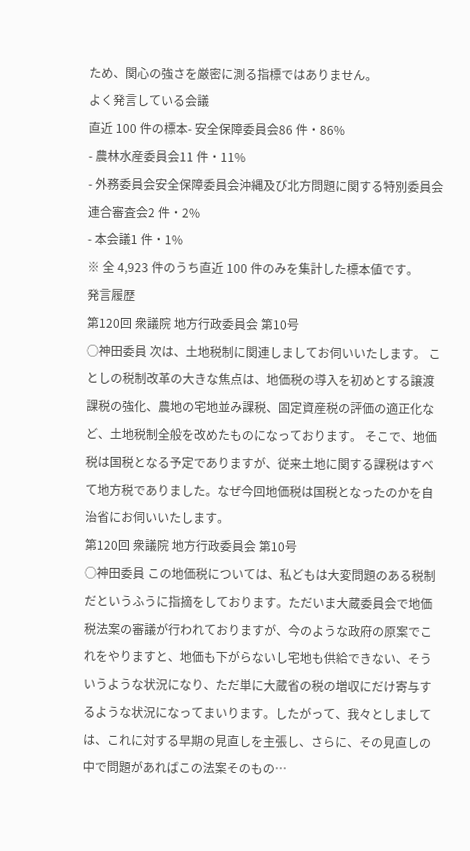ため、関心の強さを厳密に測る指標ではありません。
よく発言している会議
直近 100 件の標本- 安全保障委員会86 件・86%
- 農林水産委員会11 件・11%
- 外務委員会安全保障委員会沖縄及び北方問題に関する特別委員会連合審査会2 件・2%
- 本会議1 件・1%
※ 全 4,923 件のうち直近 100 件のみを集計した標本値です。
発言履歴
第120回 衆議院 地方行政委員会 第10号
○神田委員 次は、土地税制に関連しましてお伺いいたします。 ことしの税制改革の大きな焦点は、地価税の導入を初めとする譲渡課税の強化、農地の宅地並み課税、固定資産税の評価の適正化など、土地税制全般を改めたものになっております。 そこで、地価税は国税となる予定でありますが、従来土地に関する課税はすべて地方税でありました。なぜ今回地価税は国税となったのかを自治省にお伺いいたします。
第120回 衆議院 地方行政委員会 第10号
○神田委員 この地価税については、私どもは大変問題のある税制だというふうに指摘をしております。ただいま大蔵委員会で地価税法案の審議が行われておりますが、今のような政府の原案でこれをやりますと、地価も下がらないし宅地も供給できない、そういうような状況になり、ただ単に大蔵省の税の増収にだけ寄与するような状況になってまいります。したがって、我々としましては、これに対する早期の見直しを主張し、さらに、その見直しの中で問題があればこの法案そのもの…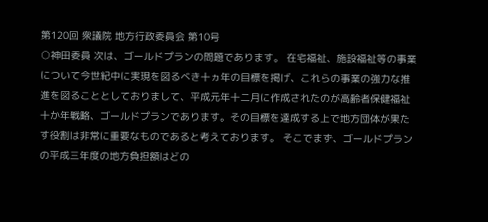第120回 衆議院 地方行政委員会 第10号
○神田委員 次は、ゴールドプランの問題であります。 在宅福祉、施設福祉等の事業について今世紀中に実現を図るべき十ヵ年の目標を掲げ、これらの事業の強力な推進を図ることとしておりまして、平成元年十二月に作成されたのが高齢者保健福祉十か年戦略、ゴールドプランであります。その目標を達成する上で地方団体が果たす役割は非常に重要なものであると考えております。 そこでまず、ゴールドプランの平成三年度の地方負担額はどの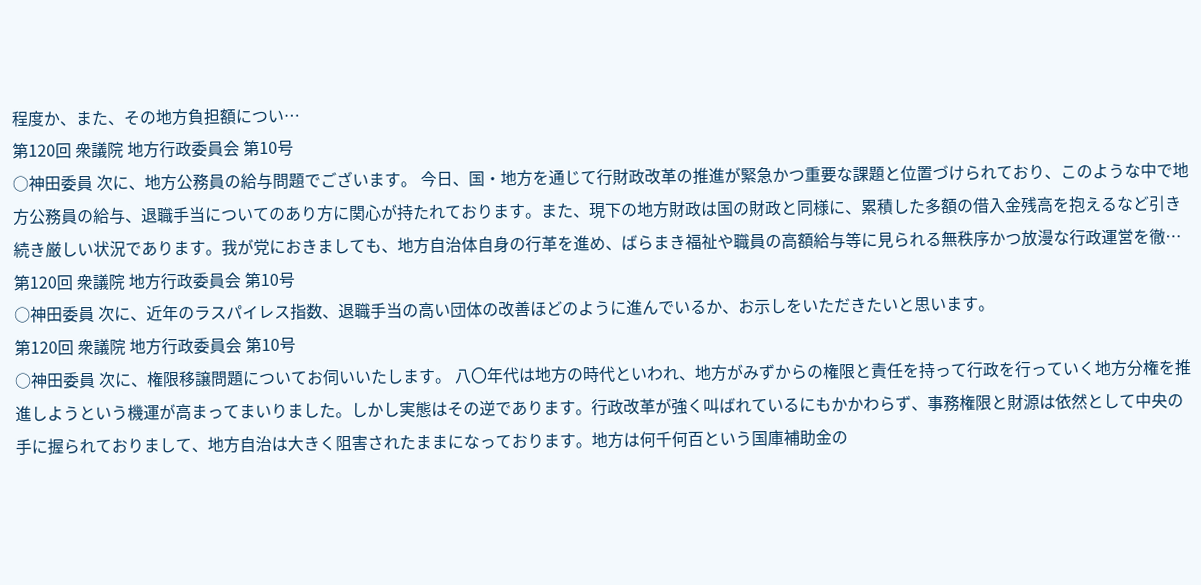程度か、また、その地方負担額につい…
第120回 衆議院 地方行政委員会 第10号
○神田委員 次に、地方公務員の給与問題でございます。 今日、国・地方を通じて行財政改革の推進が緊急かつ重要な課題と位置づけられており、このような中で地方公務員の給与、退職手当についてのあり方に関心が持たれております。また、現下の地方財政は国の財政と同様に、累積した多額の借入金残高を抱えるなど引き続き厳しい状況であります。我が党におきましても、地方自治体自身の行革を進め、ばらまき福祉や職員の高額給与等に見られる無秩序かつ放漫な行政運営を徹…
第120回 衆議院 地方行政委員会 第10号
○神田委員 次に、近年のラスパイレス指数、退職手当の高い団体の改善ほどのように進んでいるか、お示しをいただきたいと思います。
第120回 衆議院 地方行政委員会 第10号
○神田委員 次に、権限移譲問題についてお伺いいたします。 八〇年代は地方の時代といわれ、地方がみずからの権限と責任を持って行政を行っていく地方分権を推進しようという機運が高まってまいりました。しかし実態はその逆であります。行政改革が強く叫ばれているにもかかわらず、事務権限と財源は依然として中央の手に握られておりまして、地方自治は大きく阻害されたままになっております。地方は何千何百という国庫補助金の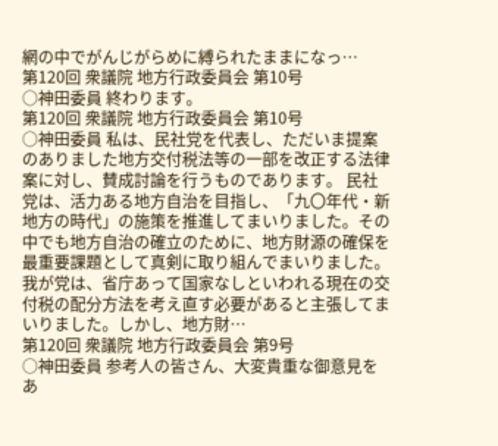網の中でがんじがらめに縛られたままになっ…
第120回 衆議院 地方行政委員会 第10号
○神田委員 終わります。
第120回 衆議院 地方行政委員会 第10号
○神田委員 私は、民社党を代表し、ただいま提案のありました地方交付税法等の一部を改正する法律案に対し、賛成討論を行うものであります。 民社党は、活力ある地方自治を目指し、「九〇年代・新地方の時代」の施策を推進してまいりました。その中でも地方自治の確立のために、地方財源の確保を最重要課題として真剣に取り組んでまいりました。我が党は、省庁あって国家なしといわれる現在の交付税の配分方法を考え直す必要があると主張してまいりました。しかし、地方財…
第120回 衆議院 地方行政委員会 第9号
○神田委員 参考人の皆さん、大変貴重な御意見をあ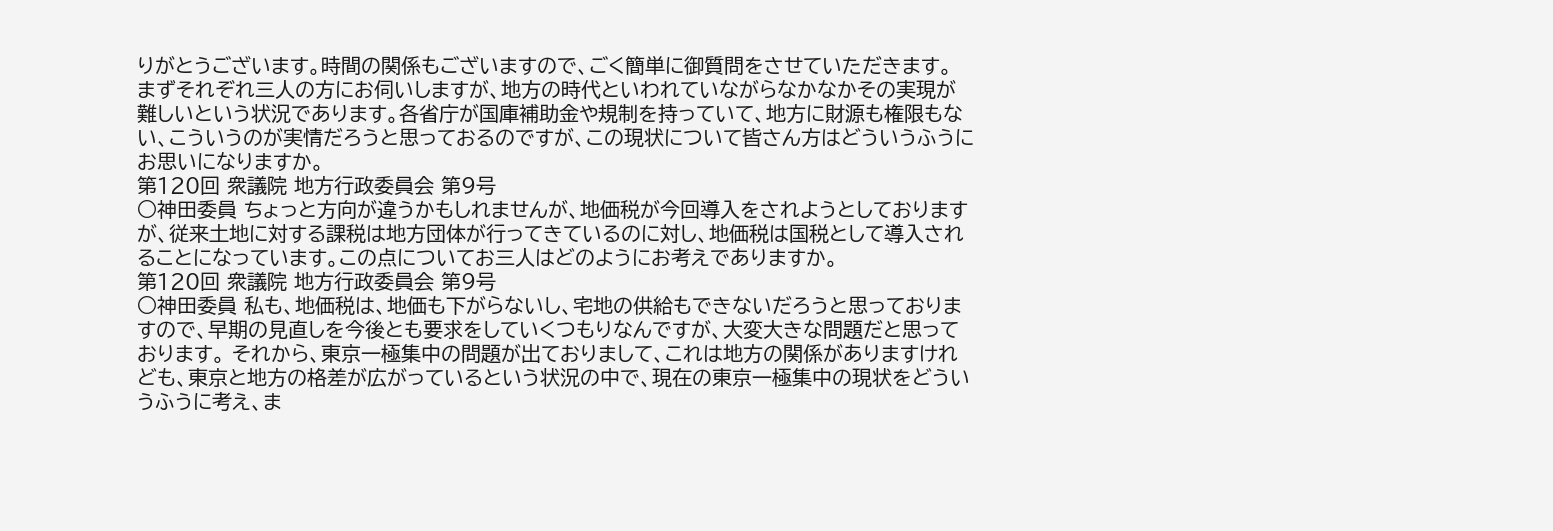りがとうございます。時間の関係もございますので、ごく簡単に御質問をさせていただきます。 まずそれぞれ三人の方にお伺いしますが、地方の時代といわれていながらなかなかその実現が難しいという状況であります。各省庁が国庫補助金や規制を持っていて、地方に財源も権限もない、こういうのが実情だろうと思っておるのですが、この現状について皆さん方はどういうふうにお思いになりますか。
第120回 衆議院 地方行政委員会 第9号
○神田委員 ちょっと方向が違うかもしれませんが、地価税が今回導入をされようとしておりますが、従来土地に対する課税は地方団体が行ってきているのに対し、地価税は国税として導入されることになっています。この点についてお三人はどのようにお考えでありますか。
第120回 衆議院 地方行政委員会 第9号
○神田委員 私も、地価税は、地価も下がらないし、宅地の供給もできないだろうと思っておりますので、早期の見直しを今後とも要求をしていくつもりなんですが、大変大きな問題だと思っております。 それから、東京一極集中の問題が出ておりまして、これは地方の関係がありますけれども、東京と地方の格差が広がっているという状況の中で、現在の東京一極集中の現状をどういうふうに考え、ま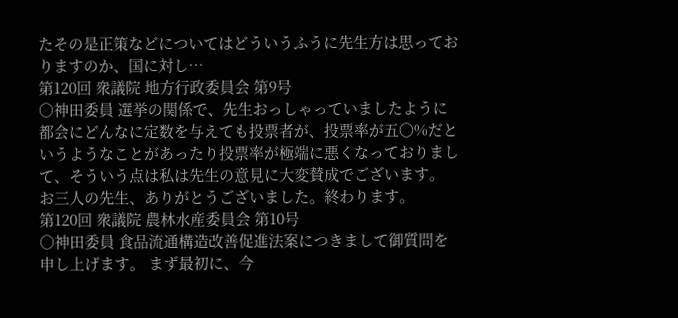たその是正策などについてはどういうふうに先生方は思っておりますのか、国に対し…
第120回 衆議院 地方行政委員会 第9号
○神田委員 選挙の関係で、先生おっしゃっていましたように都会にどんなに定数を与えても投票者が、投票率が五〇%だというようなことがあったり投票率が極端に悪くなっておりまして、そういう点は私は先生の意見に大変賛成でございます。 お三人の先生、ありがとうございました。終わります。
第120回 衆議院 農林水産委員会 第10号
○神田委員 食品流通構造改善促進法案につきまして御質問を申し上げます。 まず最初に、今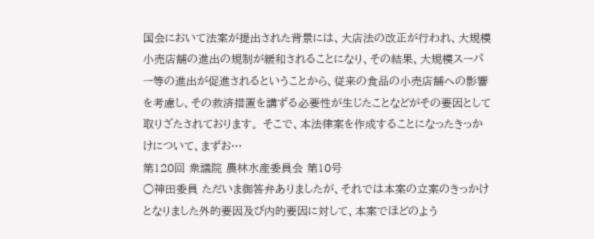国会において法案が提出された背景には、大店法の改正が行われ、大規模小売店舗の進出の規制が緩和されることになり、その結果、大規模スーパー等の進出が促進されるということから、従来の食品の小売店舗への影響を考慮し、その救済措置を講ずる必要性が生じたことなどがその要因として取りざたされております。 そこで、本法律案を作成することになったきっかけについて、まずお…
第120回 衆議院 農林水産委員会 第10号
○神田委員 ただいま御答弁ありましたが、それでは本案の立案のきっかけとなりました外的要因及び内的要因に対して、本案でほどのよう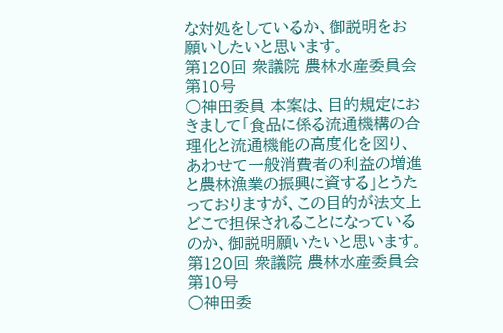な対処をしているか、御説明をお願いしたいと思います。
第120回 衆議院 農林水産委員会 第10号
○神田委員 本案は、目的規定におきまして「食品に係る流通機構の合理化と流通機能の高度化を図り、あわせて一般消費者の利益の増進と農林漁業の振興に資する」とうたっておりますが、この目的が法文上どこで担保されることになっているのか、御説明願いたいと思います。
第120回 衆議院 農林水産委員会 第10号
○神田委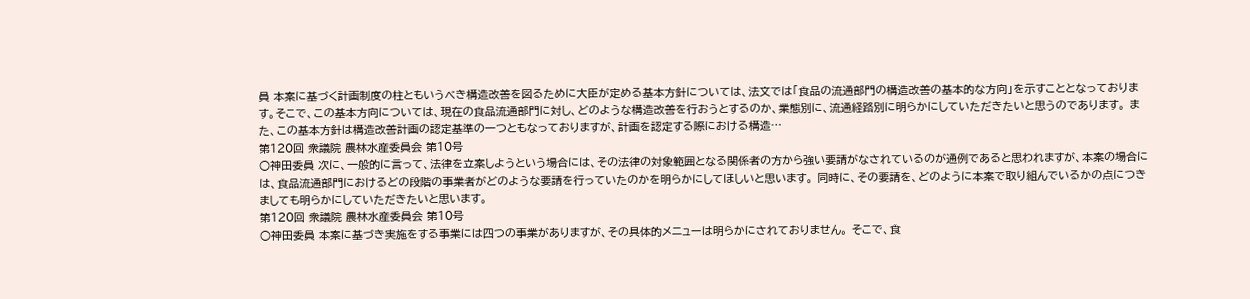員 本案に基づく計画制度の柱ともいうべき構造改善を図るために大臣が定める基本方針については、法文では「食品の流通部門の構造改善の基本的な方向」を示すこととなっております。そこで、この基本方向については、現在の食品流通部門に対し、どのような構造改善を行おうとするのか、業態別に、流通経路別に明らかにしていただきたいと思うのであります。 また、この基本方針は構造改善計画の認定基準の一つともなっておりますが、計画を認定する際における構造…
第120回 衆議院 農林水産委員会 第10号
○神田委員 次に、一般的に言って、法律を立案しようという場合には、その法律の対象範囲となる関係者の方から強い要請がなされているのが通例であると思われますが、本案の場合には、食品流通部門におけるどの段階の事業者がどのような要請を行っていたのかを明らかにしてほしいと思います。 同時に、その要請を、どのように本案で取り組んでいるかの点につきましても明らかにしていただきたいと思います。
第120回 衆議院 農林水産委員会 第10号
○神田委員 本案に基づき実施をする事業には四つの事業がありますが、その具体的メニューは明らかにされておりません。 そこで、食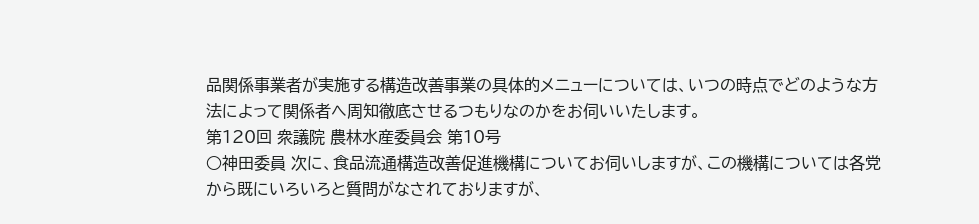品関係事業者が実施する構造改善事業の具体的メニューについては、いつの時点でどのような方法によって関係者へ周知徹底させるつもりなのかをお伺いいたします。
第120回 衆議院 農林水産委員会 第10号
○神田委員 次に、食品流通構造改善促進機構についてお伺いしますが、この機構については各党から既にいろいろと質問がなされておりますが、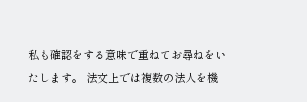私も確認をする意味で重ねてお尋ねをいたします。 法文上では複数の法人を機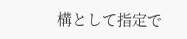構として指定で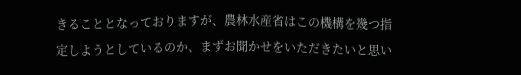きることとなっておりますが、農林水産省はこの機構を幾つ指定しようとしているのか、まずお聞かせをいただきたいと思い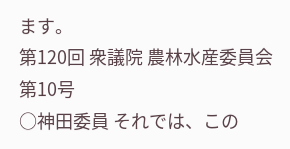ます。
第120回 衆議院 農林水産委員会 第10号
○神田委員 それでは、この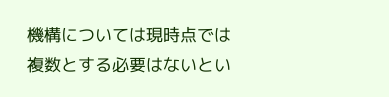機構については現時点では複数とする必要はないとい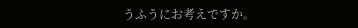うふうにお考えですか。